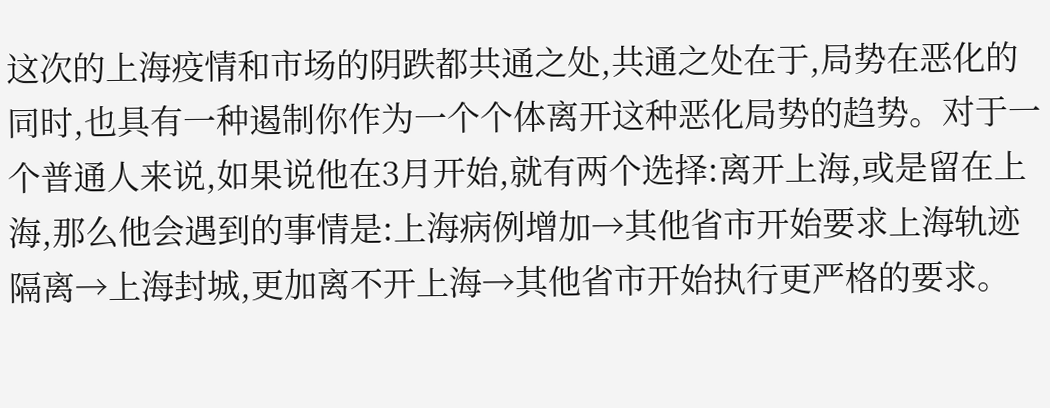这次的上海疫情和市场的阴跌都共通之处,共通之处在于,局势在恶化的同时,也具有一种遏制你作为一个个体离开这种恶化局势的趋势。对于一个普通人来说,如果说他在3月开始,就有两个选择:离开上海,或是留在上海,那么他会遇到的事情是:上海病例增加→其他省市开始要求上海轨迹隔离→上海封城,更加离不开上海→其他省市开始执行更严格的要求。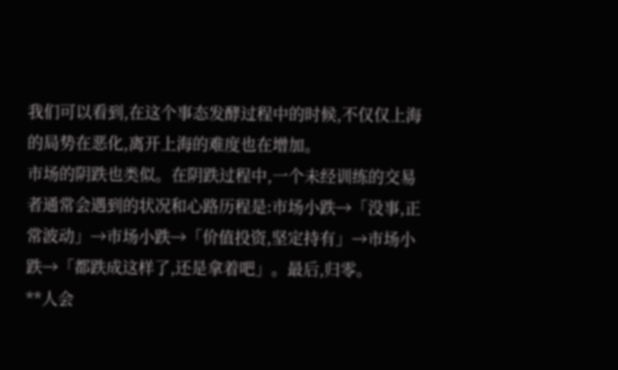我们可以看到,在这个事态发酵过程中的时候,不仅仅上海的局势在恶化,离开上海的难度也在增加。
市场的阴跌也类似。在阴跌过程中,一个未经训练的交易者通常会遇到的状况和心路历程是:市场小跌→「没事,正常波动」→市场小跌→「价值投资,坚定持有」→市场小跌→「都跌成这样了,还是拿着吧」。最后,归零。
**人会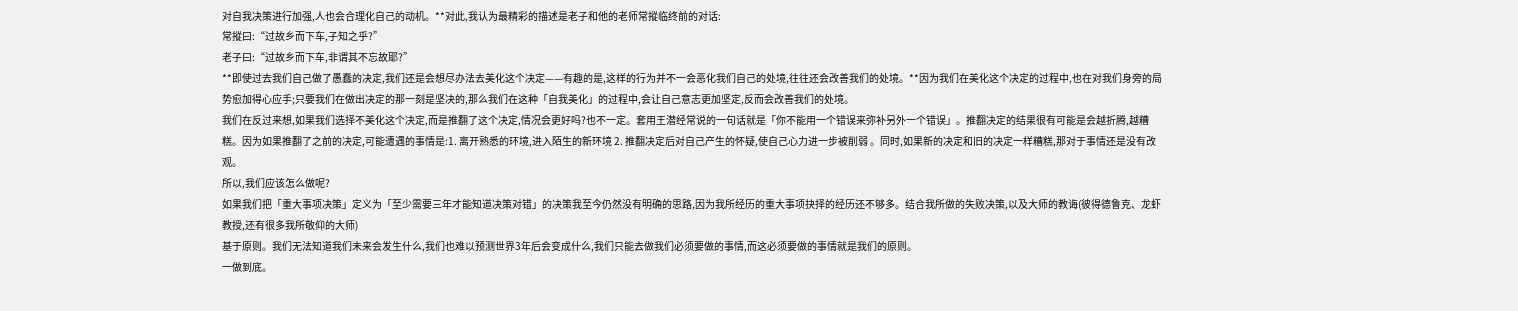对自我决策进行加强,人也会合理化自己的动机。**对此,我认为最精彩的描述是老子和他的老师常摐临终前的对话:
常摐曰:“过故乡而下车,子知之乎?”
老子曰:“过故乡而下车,非谓其不忘故耶?”
**即使过去我们自己做了愚蠢的决定,我们还是会想尽办法去美化这个决定——有趣的是,这样的行为并不一会恶化我们自己的处境,往往还会改善我们的处境。**因为我们在美化这个决定的过程中,也在对我们身旁的局势愈加得心应手;只要我们在做出决定的那一刻是坚决的,那么我们在这种「自我美化」的过程中,会让自己意志更加坚定,反而会改善我们的处境。
我们在反过来想,如果我们选择不美化这个决定,而是推翻了这个决定,情况会更好吗?也不一定。套用王潜经常说的一句话就是「你不能用一个错误来弥补另外一个错误」。推翻决定的结果很有可能是会越折腾,越糟糕。因为如果推翻了之前的决定,可能遭遇的事情是:1. 离开熟悉的环境,进入陌生的新环境 2. 推翻决定后对自己产生的怀疑,使自己心力进一步被削弱 。同时,如果新的决定和旧的决定一样糟糕,那对于事情还是没有改观。
所以,我们应该怎么做呢?
如果我们把「重大事项决策」定义为「至少需要三年才能知道决策对错」的决策我至今仍然没有明确的思路,因为我所经历的重大事项抉择的经历还不够多。结合我所做的失败决策,以及大师的教诲(彼得德鲁克、龙虾教授,还有很多我所敬仰的大师)
基于原则。我们无法知道我们未来会发生什么,我们也难以预测世界3年后会变成什么,我们只能去做我们必须要做的事情,而这必须要做的事情就是我们的原则。
一做到底。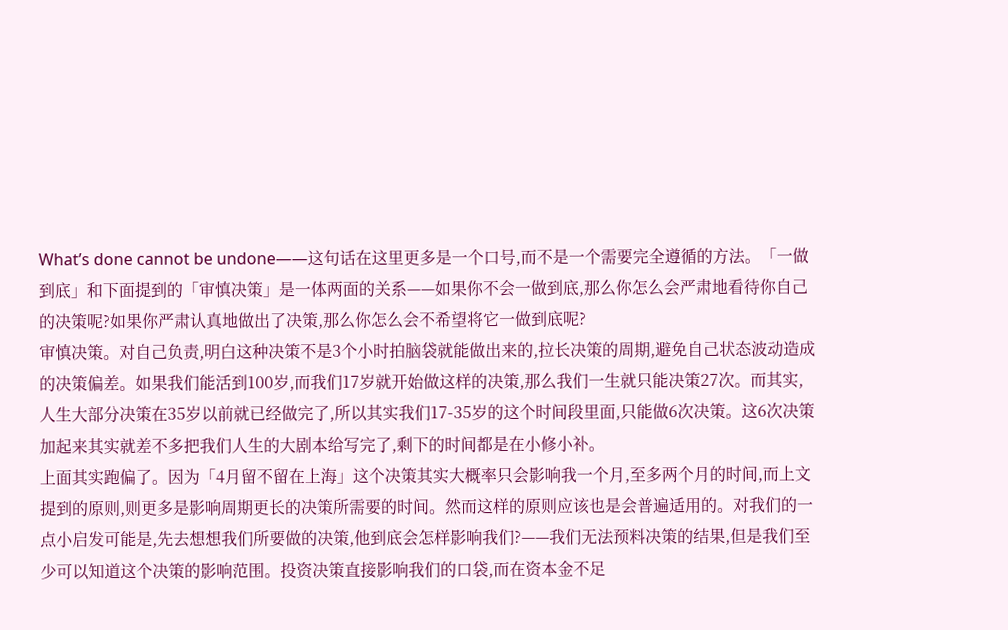What’s done cannot be undone——这句话在这里更多是一个口号,而不是一个需要完全遵循的方法。「一做到底」和下面提到的「审慎决策」是一体两面的关系——如果你不会一做到底,那么你怎么会严肃地看待你自己的决策呢?如果你严肃认真地做出了决策,那么你怎么会不希望将它一做到底呢?
审慎决策。对自己负责,明白这种决策不是3个小时拍脑袋就能做出来的,拉长决策的周期,避免自己状态波动造成的决策偏差。如果我们能活到100岁,而我们17岁就开始做这样的决策,那么我们一生就只能决策27次。而其实,人生大部分决策在35岁以前就已经做完了,所以其实我们17-35岁的这个时间段里面,只能做6次决策。这6次决策加起来其实就差不多把我们人生的大剧本给写完了,剩下的时间都是在小修小补。
上面其实跑偏了。因为「4月留不留在上海」这个决策其实大概率只会影响我一个月,至多两个月的时间,而上文提到的原则,则更多是影响周期更长的决策所需要的时间。然而这样的原则应该也是会普遍适用的。对我们的一点小启发可能是,先去想想我们所要做的决策,他到底会怎样影响我们?——我们无法预料决策的结果,但是我们至少可以知道这个决策的影响范围。投资决策直接影响我们的口袋,而在资本金不足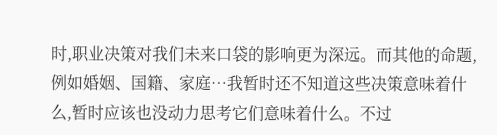时,职业决策对我们未来口袋的影响更为深远。而其他的命题,例如婚姻、国籍、家庭…我暂时还不知道这些决策意味着什么,暂时应该也没动力思考它们意味着什么。不过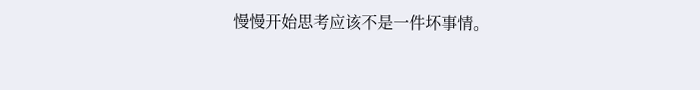慢慢开始思考应该不是一件坏事情。